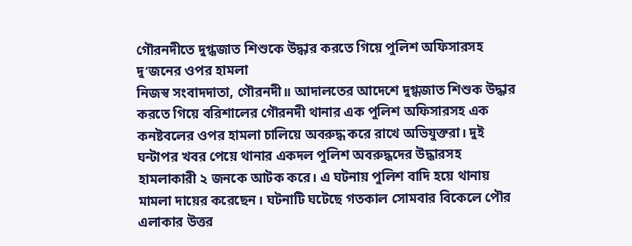গৌরনদীতে দুগ্ধজাত শিশুকে উদ্ধার করতে গিয়ে পুলিশ অফিসারসহ দু’জনের ওপর হামলা
নিজস্ব সংবাদদাতা, গৌরনদী॥ আদালতের আদেশে দুগ্ধজাত শিশুক উদ্ধার করতে গিয়ে বরিশালের গৌরনদী থানার এক পুলিশ অফিসারসহ এক কনষ্টবলের ওপর হামলা চালিয়ে অবরুদ্ধ করে রাখে অভিযুক্তরা। দুই ঘন্টাপর খবর পেয়ে থানার একদল পুলিশ অবরুদ্ধদের উদ্ধারসহ হামলাকারী ২ জনকে আটক করে। এ ঘটনায় পুলিশ বাদি হয়ে থানায় মামলা দায়ের করেছেন। ঘটনাটি ঘটেছে গতকাল সোমবার বিকেলে পৌর এলাকার উত্তর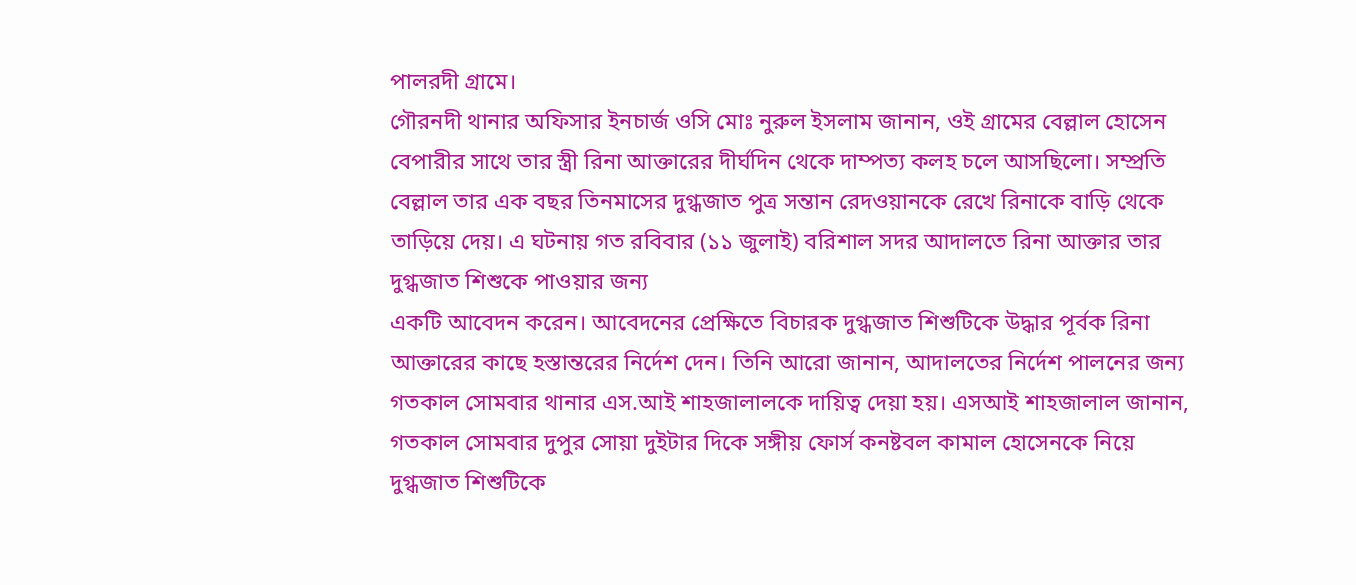পালরদী গ্রামে।
গৌরনদী থানার অফিসার ইনচার্জ ওসি মোঃ নুরুল ইসলাম জানান, ওই গ্রামের বেল্লাল হোসেন বেপারীর সাথে তার স্ত্রী রিনা আক্তারের দীর্ঘদিন থেকে দাম্পত্য কলহ চলে আসছিলো। সম্প্রতি বেল্লাল তার এক বছর তিনমাসের দুগ্ধজাত পুত্র সন্তান রেদওয়ানকে রেখে রিনাকে বাড়ি থেকে তাড়িয়ে দেয়। এ ঘটনায় গত রবিবার (১১ জুলাই) বরিশাল সদর আদালতে রিনা আক্তার তার দুগ্ধজাত শিশুকে পাওয়ার জন্য
একটি আবেদন করেন। আবেদনের প্রেক্ষিতে বিচারক দুগ্ধজাত শিশুটিকে উদ্ধার পূর্বক রিনা আক্তারের কাছে হস্তান্তরের নির্দেশ দেন। তিনি আরো জানান, আদালতের নির্দেশ পালনের জন্য গতকাল সোমবার থানার এস.আই শাহজালালকে দায়িত্ব দেয়া হয়। এসআই শাহজালাল জানান, গতকাল সোমবার দুপুর সোয়া দুইটার দিকে সঙ্গীয় ফোর্স কনষ্টবল কামাল হোসেনকে নিয়ে দুগ্ধজাত শিশুটিকে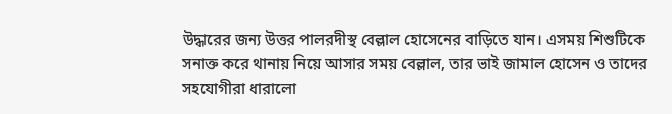উদ্ধারের জন্য উত্তর পালরদীস্থ বেল্লাল হোসেনের বাড়িতে যান। এসময় শিশুটিকে সনাক্ত করে থানায় নিয়ে আসার সময় বেল্লাল, তার ভাই জামাল হোসেন ও তাদের সহযোগীরা ধারালো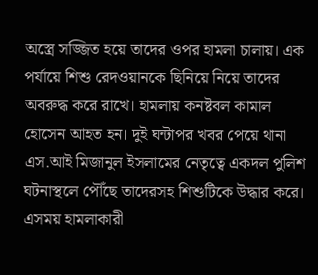অস্ত্রে সজ্জিত হয়ে তাদের ওপর হামলা চালায়। এক পর্যায়ে শিশু রেদওয়ানকে ছিনিয়ে নিয়ে তাদের অবরুদ্ধ করে রাখে। হামলায় কনষ্টবল কামাল হোসেন আহত হন। দুই ঘন্টাপর খবর পেয়ে থানা এস.আই মিজানুল ইসলামের নেতৃত্বে একদল পুলিশ ঘটনাস্থলে পৌঁছে তাদেরসহ শিশুটিকে উদ্ধার করে। এসময় হামলাকারী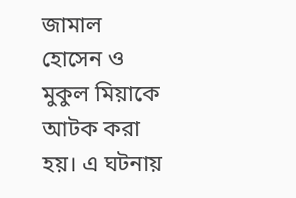জামাল হোসেন ও মুকুল মিয়াকে আটক করা হয়। এ ঘটনায়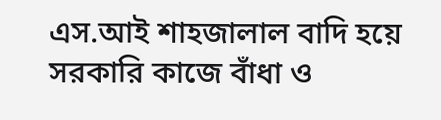এস.আই শাহজালাল বাদি হয়ে সরকারি কাজে বাঁধা ও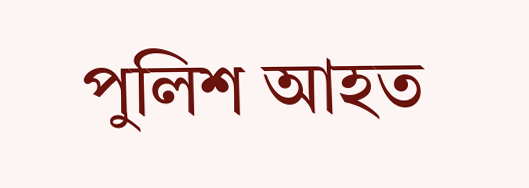পুলিশ আহত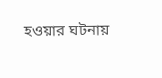হওয়ার ঘটনায়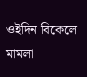ওইদিন বিকেলে মামলা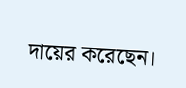দায়ের করেছেন।